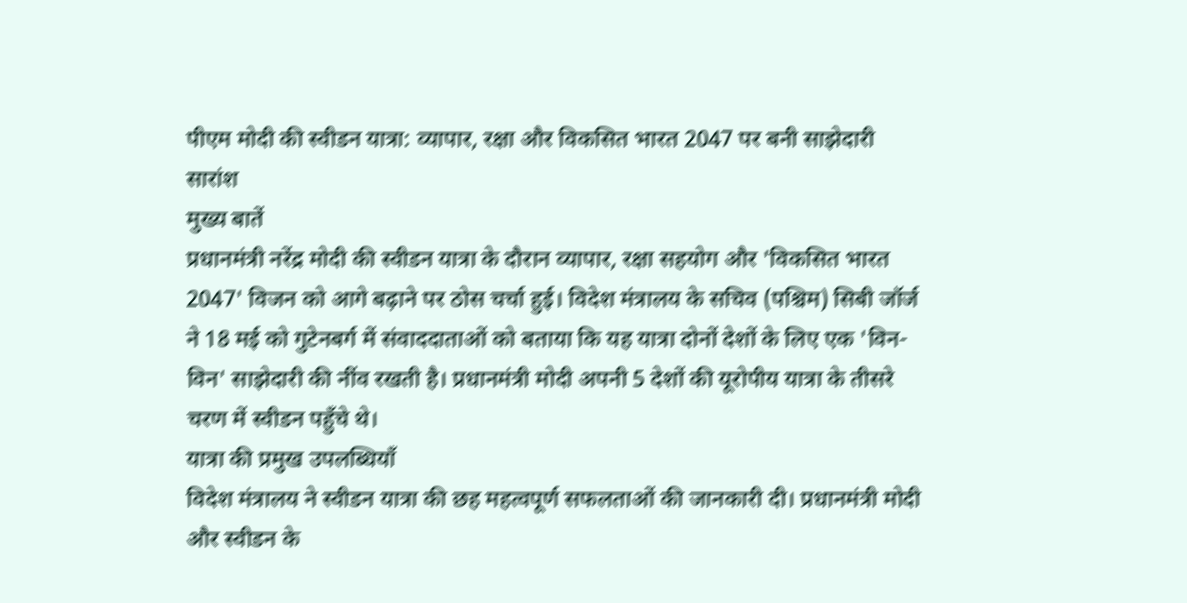पीएम मोदी की स्वीडन यात्रा: व्यापार, रक्षा और विकसित भारत 2047 पर बनी साझेदारी
सारांश
मुख्य बातें
प्रधानमंत्री नरेंद्र मोदी की स्वीडन यात्रा के दौरान व्यापार, रक्षा सहयोग और 'विकसित भारत 2047' विजन को आगे बढ़ाने पर ठोस चर्चा हुई। विदेश मंत्रालय के सचिव (पश्चिम) सिबी जॉर्ज ने 18 मई को गुटेनबर्ग में संवाददाताओं को बताया कि यह यात्रा दोनों देशों के लिए एक 'विन-विन' साझेदारी की नींव रखती है। प्रधानमंत्री मोदी अपनी 5 देशों की यूरोपीय यात्रा के तीसरे चरण में स्वीडन पहुँचे थे।
यात्रा की प्रमुख उपलब्धियाँ
विदेश मंत्रालय ने स्वीडन यात्रा की छह महत्वपूर्ण सफलताओं की जानकारी दी। प्रधानमंत्री मोदी और स्वीडन के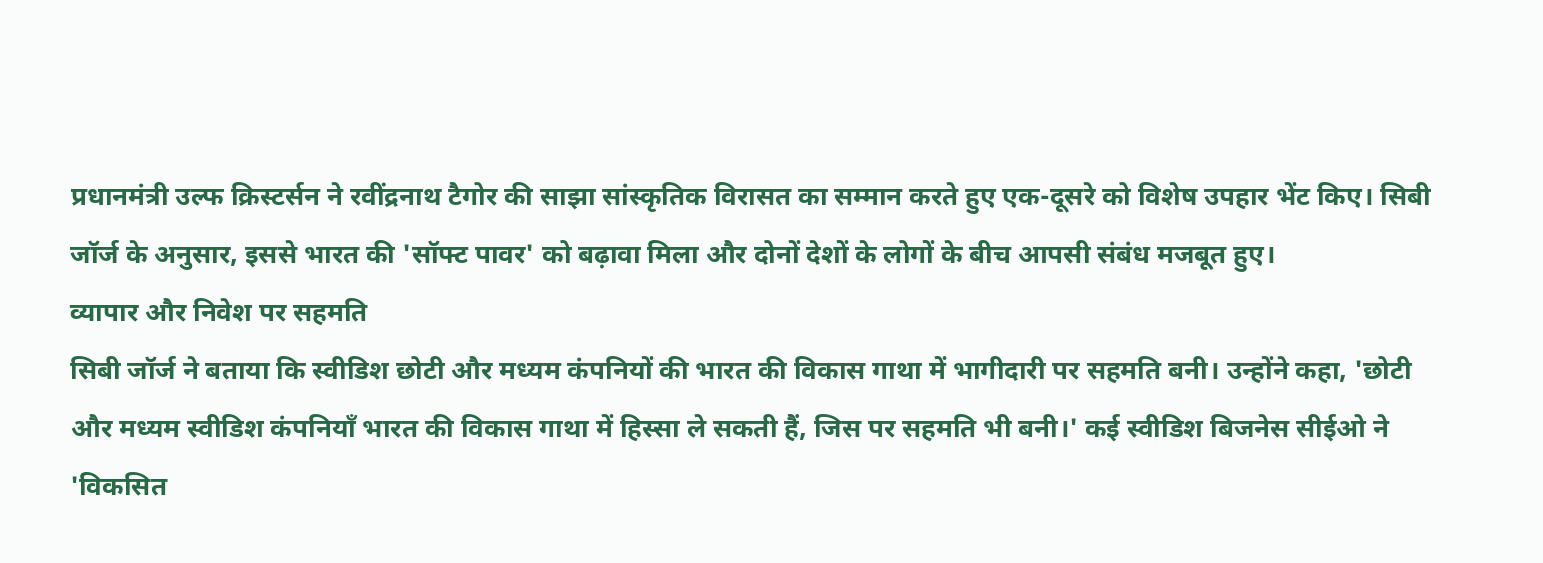प्रधानमंत्री उल्फ क्रिस्टर्सन ने रवींद्रनाथ टैगोर की साझा सांस्कृतिक विरासत का सम्मान करते हुए एक-दूसरे को विशेष उपहार भेंट किए। सिबी जॉर्ज के अनुसार, इससे भारत की 'सॉफ्ट पावर' को बढ़ावा मिला और दोनों देशों के लोगों के बीच आपसी संबंध मजबूत हुए।
व्यापार और निवेश पर सहमति
सिबी जॉर्ज ने बताया कि स्वीडिश छोटी और मध्यम कंपनियों की भारत की विकास गाथा में भागीदारी पर सहमति बनी। उन्होंने कहा, 'छोटी और मध्यम स्वीडिश कंपनियाँ भारत की विकास गाथा में हिस्सा ले सकती हैं, जिस पर सहमति भी बनी।' कई स्वीडिश बिजनेस सीईओ ने 'विकसित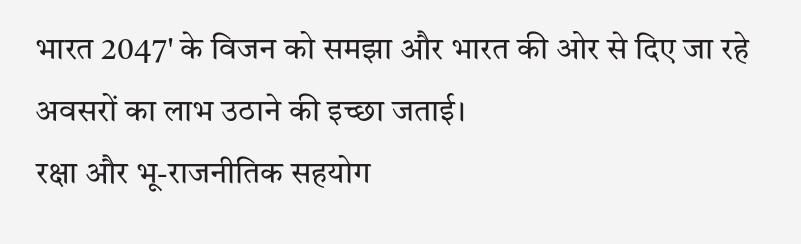भारत 2047' के विजन को समझा और भारत की ओर से दिए जा रहे अवसरों का लाभ उठाने की इच्छा जताई।
रक्षा और भू-राजनीतिक सहयोग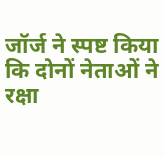जॉर्ज ने स्पष्ट किया कि दोनों नेताओं ने रक्षा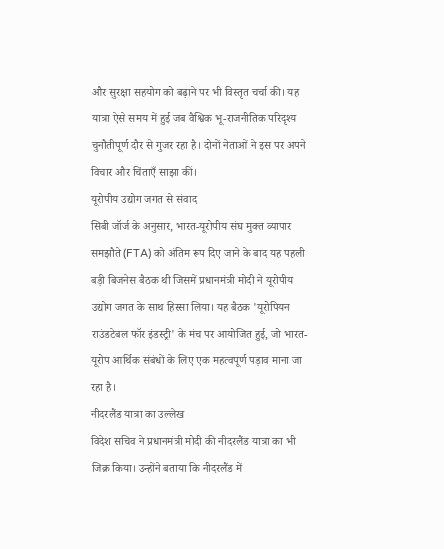और सुरक्षा सहयोग को बढ़ाने पर भी विस्तृत चर्चा की। यह यात्रा ऐसे समय में हुई जब वैश्विक भू-राजनीतिक परिदृश्य चुनौतीपूर्ण दौर से गुजर रहा है। दोनों नेताओं ने इस पर अपने विचार और चिंताएँ साझा कीं।
यूरोपीय उद्योग जगत से संवाद
सिबी जॉर्ज के अनुसार, भारत-यूरोपीय संघ मुक्त व्यापार समझौते (FTA) को अंतिम रूप दिए जाने के बाद यह पहली बड़ी बिजनेस बैठक थी जिसमें प्रधानमंत्री मोदी ने यूरोपीय उद्योग जगत के साथ हिस्सा लिया। यह बैठक 'यूरोपियन राउंडटेबल फॉर इंडस्ट्री' के मंच पर आयोजित हुई, जो भारत-यूरोप आर्थिक संबंधों के लिए एक महत्वपूर्ण पड़ाव माना जा रहा है।
नीदरलैंड यात्रा का उल्लेख
विदेश सचिव ने प्रधानमंत्री मोदी की नीदरलैंड यात्रा का भी जिक्र किया। उन्होंने बताया कि नीदरलैंड में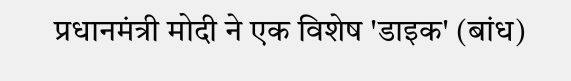प्रधानमंत्री मोदी ने एक विशेष 'डाइक' (बांध)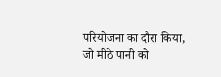परियोजना का दौरा किया, जो मीठे पानी को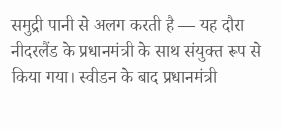समुद्री पानी से अलग करती है — यह दौरा नीदरलैंड के प्रधानमंत्री के साथ संयुक्त रूप से किया गया। स्वीडन के बाद प्रधानमंत्री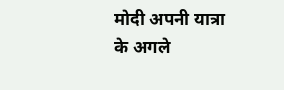मोदी अपनी यात्रा के अगले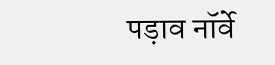पड़ाव नॉर्वे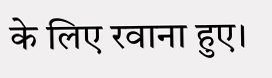के लिए रवाना हुए।